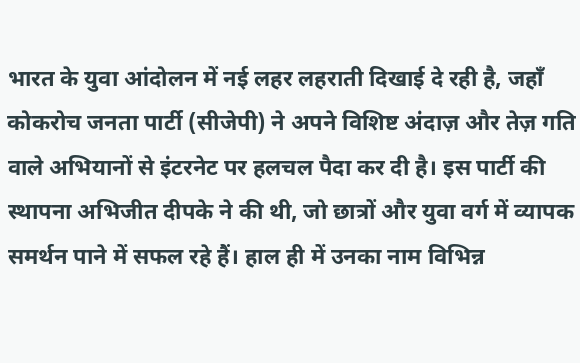भारत के युवा आंदोलन में नई लहर लहराती दिखाई दे रही है, जहाँ कोकरोच जनता पार्टी (सीजेपी) ने अपने विशिष्ट अंदाज़ और तेज़ गति वाले अभियानों से इंटरनेट पर हलचल पैदा कर दी है। इस पार्टी की स्थापना अभिजीत दीपके ने की थी, जो छात्रों और युवा वर्ग में व्यापक समर्थन पाने में सफल रहे हैं। हाल ही में उनका नाम विभिन्न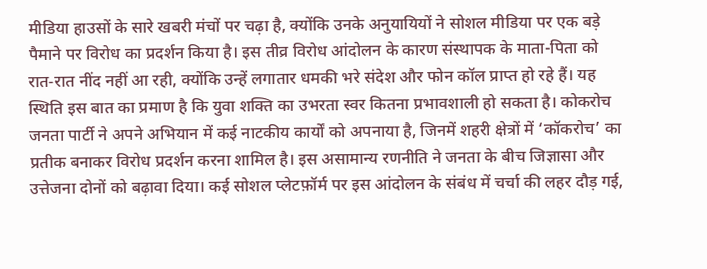मीडिया हाउसों के सारे खबरी मंचों पर चढ़ा है, क्योंकि उनके अनुयायियों ने सोशल मीडिया पर एक बड़े पैमाने पर विरोध का प्रदर्शन किया है। इस तीव्र विरोध आंदोलन के कारण संस्थापक के माता-पिता को रात‑रात नींद नहीं आ रही, क्योंकि उन्हें लगातार धमकी भरे संदेश और फोन कॉल प्राप्त हो रहे हैं। यह स्थिति इस बात का प्रमाण है कि युवा शक्ति का उभरता स्वर कितना प्रभावशाली हो सकता है। कोकरोच जनता पार्टी ने अपने अभियान में कई नाटकीय कार्यों को अपनाया है, जिनमें शहरी क्षेत्रों में ‘कॉकरोच’ का प्रतीक बनाकर विरोध प्रदर्शन करना शामिल है। इस असामान्य रणनीति ने जनता के बीच जिज्ञासा और उत्तेजना दोनों को बढ़ावा दिया। कई सोशल प्लेटफ़ॉर्म पर इस आंदोलन के संबंध में चर्चा की लहर दौड़ गई,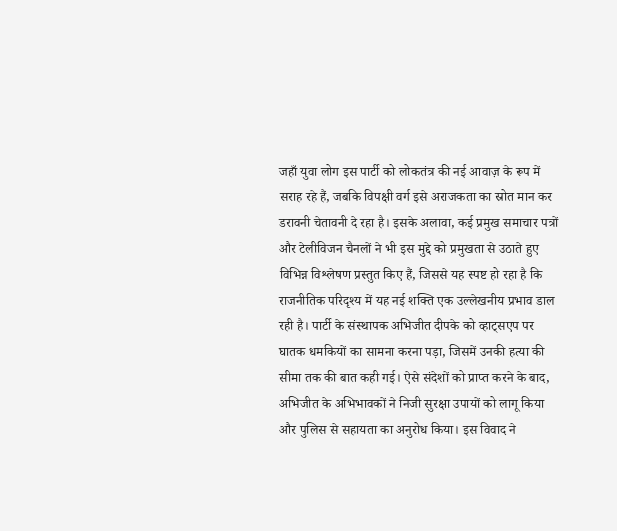जहाँ युवा लोग इस पार्टी को लोकतंत्र की नई आवाज़ के रूप में सराह रहे हैं, जबकि विपक्षी वर्ग इसे अराजकता का स्रोत मान कर डरावनी चेतावनी दे रहा है। इसके अलावा, कई प्रमुख समाचार पत्रों और टेलीविजन चैनलों ने भी इस मुद्दे को प्रमुखता से उठाते हुए विभिन्न विश्लेषण प्रस्तुत किए हैं, जिससे यह स्पष्ट हो रहा है कि राजनीतिक परिदृश्य में यह नई शक्ति एक उल्लेखनीय प्रभाव डाल रही है। पार्टी के संस्थापक अभिजीत दीपके को व्हाट्सएप पर घातक धमकियों का सामना करना पड़ा, जिसमें उनकी हत्या की सीमा तक की बात कही गई। ऐसे संदेशों को प्राप्त करने के बाद, अभिजीत के अभिभावकों ने निजी सुरक्षा उपायों को लागू किया और पुलिस से सहायता का अनुरोध किया। इस विवाद ने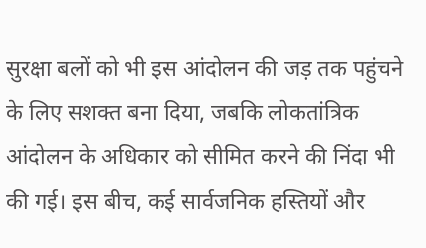सुरक्षा बलों को भी इस आंदोलन की जड़ तक पहुंचने के लिए सशक्त बना दिया, जबकि लोकतांत्रिक आंदोलन के अधिकार को सीमित करने की निंदा भी की गई। इस बीच, कई सार्वजनिक हस्तियों और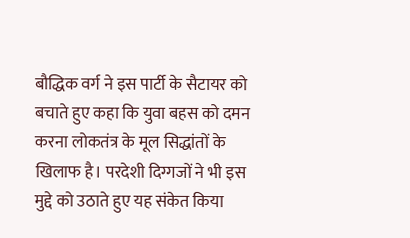बौद्धिक वर्ग ने इस पार्टी के सैटायर को बचाते हुए कहा कि युवा बहस को दमन करना लोकतंत्र के मूल सिद्धांतों के खिलाफ है। परदेशी दिग्गजों ने भी इस मुद्दे को उठाते हुए यह संकेत किया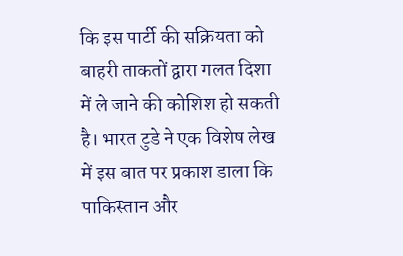कि इस पार्टी की सक्रियता को बाहरी ताकतों द्वारा गलत दिशा में ले जाने की कोशिश हो सकती है। भारत टुडे ने एक विशेष लेख में इस बात पर प्रकाश डाला कि पाकिस्तान और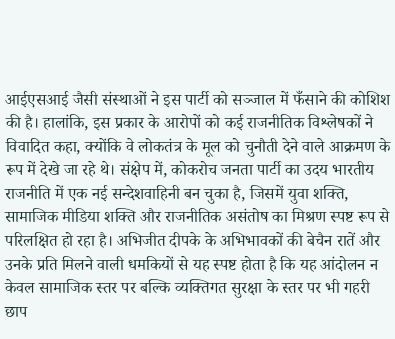आईएसआई जैसी संस्थाओं ने इस पार्टी को सञ्जाल में फँसाने की कोशिश की है। हालांकि, इस प्रकार के आरोपों को कई राजनीतिक विश्लेषकों ने विवादित कहा, क्योंकि वे लोकतंत्र के मूल को चुनौती देने वाले आक्रमण के रूप में देखे जा रहे थे। संक्षेप में, कोकरोच जनता पार्टी का उदय भारतीय राजनीति में एक नई सन्देशवाहिनी बन चुका है, जिसमें युवा शक्ति, सामाजिक मीडिया शक्ति और राजनीतिक असंतोष का मिश्रण स्पष्ट रूप से परिलक्षित हो रहा है। अभिजीत दीपके के अभिभावकों की बेचैन रातें और उनके प्रति मिलने वाली धमकियों से यह स्पष्ट होता है कि यह आंदोलन न केवल सामाजिक स्तर पर बल्कि व्यक्तिगत सुरक्षा के स्तर पर भी गहरी छाप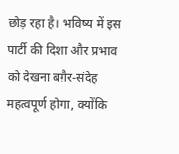छोड़ रहा है। भविष्य में इस पार्टी की दिशा और प्रभाव को देखना बग़ैर-संदेह महत्वपूर्ण होगा, क्योंकि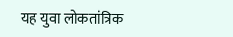यह युवा लोकतांत्रिक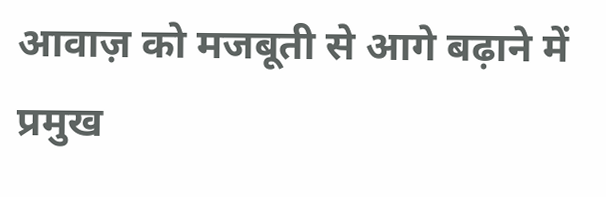आवाज़ को मजबूती से आगे बढ़ाने में प्रमुख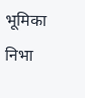भूमिका निभा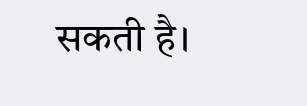सकती है।